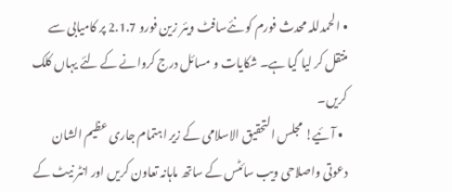• الحمدللہ محدث فورم کو نئےسافٹ ویئر زین فورو 2.1.7 پر کامیابی سے منتقل کر لیا گیا ہے۔ شکایات و مسائل درج کروانے کے لئے یہاں کلک کریں۔
  • آئیے! مجلس التحقیق الاسلامی کے زیر اہتمام جاری عظیم الشان دعوتی واصلاحی ویب سائٹس کے ساتھ ماہانہ تعاون کریں اور انٹر نیٹ کے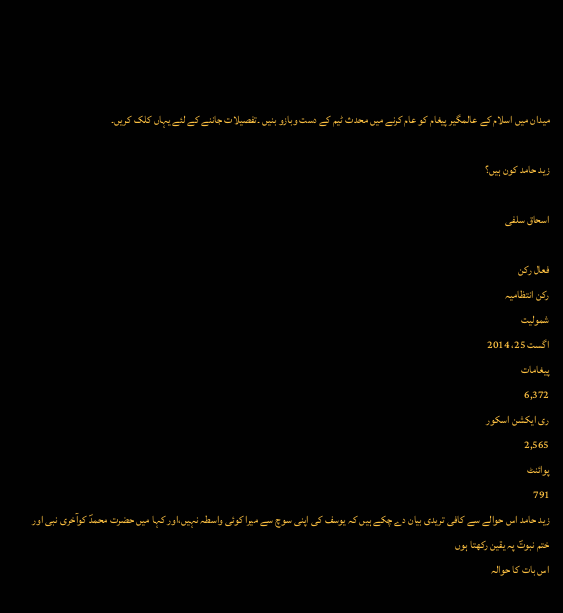میدان میں اسلام کے عالمگیر پیغام کو عام کرنے میں محدث ٹیم کے دست وبازو بنیں ۔تفصیلات جاننے کے لئے یہاں کلک کریں۔

زید حامد کون ہیں؟

اسحاق سلفی

فعال رکن
رکن انتظامیہ
شمولیت
اگست 25، 2014
پیغامات
6,372
ری ایکشن اسکور
2,565
پوائنٹ
791
زید حامد اس حوالے سے کافی تریدی بیان دے چکے ہیں کہ یوسف کی اپنی سوچ سے میرا کوئی واسطہ نہیں،اور کہا میں حضرت محمدؐ کوآخری نبی اور ختم نبوتؐ پہ یقین رکھتا ہوں
اس بات کا حوالہ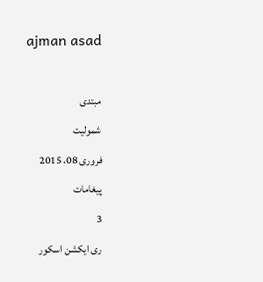ajman asad

مبتدی
شمولیت
فروری 08، 2015
پیغامات
3
ری ایکشن اسکور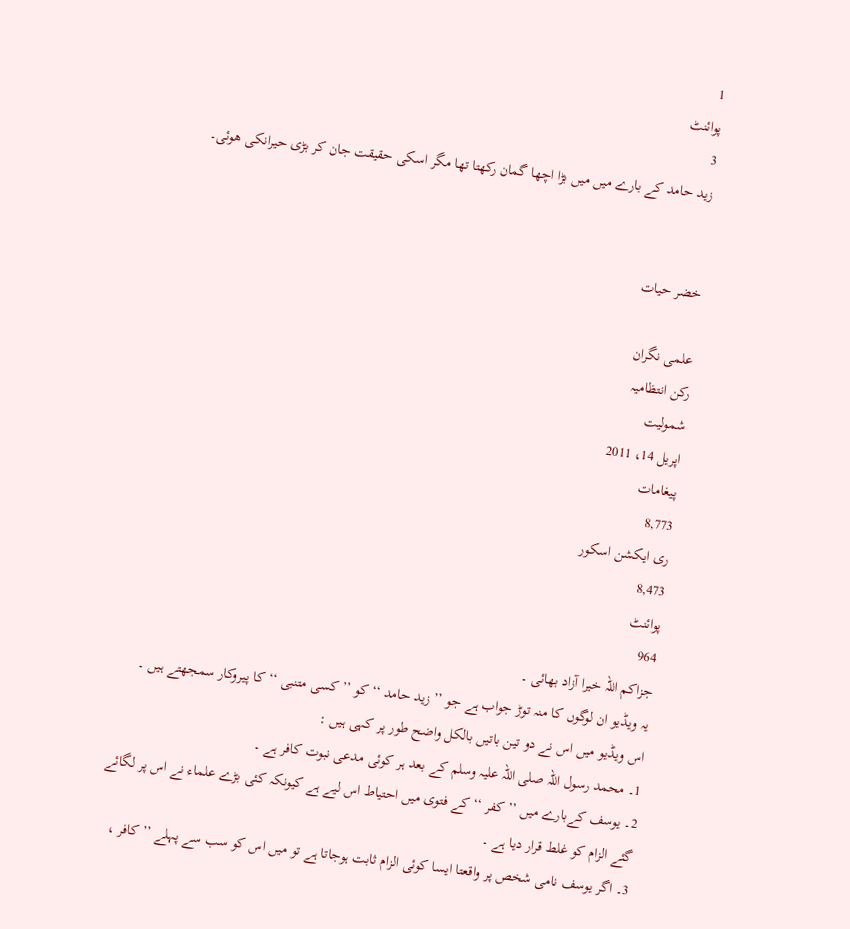1
پوائنٹ
3
زید حامد کے بارے میں میں بڑا اچھا گمان رکھتا تھا مگر اسکی حقیقت جان کر بڑی حیرانکی ھوئی۔


خضر حیات

علمی نگران
رکن انتظامیہ
شمولیت
اپریل 14، 2011
پیغامات
8,773
ری ایکشن اسکور
8,473
پوائنٹ
964
جزاکم اللہ خیرا آزاد بھائی ۔
یہ ویڈیو ان لوگوں کا منہ توڑ جواب ہے جو ’’ زید حامد ‘‘ کو ’’ کسی متنبی ‘‘ کا پیروکار سمجھتے ہیں ۔
اس ویڈیو میں اس نے دو تین باتیں بالکل واضح طور پر کہی ہیں :
1۔ محمد رسول اللہ صلی اللہ علیہ وسلم کے بعد ہر کوئی مدعی نبوت کافر ہے ۔
2۔ یوسف کےبارے میں ’’ کفر ‘‘ کے فتوی میں احتیاط اس لیے ہے کیونکہ کئی بڑے علماء نے اس پر لگائے گئے الزام کو غلط قرار دیا ہے ۔
3۔ اگر یوسف نامی شخص پر واقعتا ایسا کوئی الزام ثابت ہوجاتا ہے تو میں اس کو سب سے پہلے ’’ کافر ،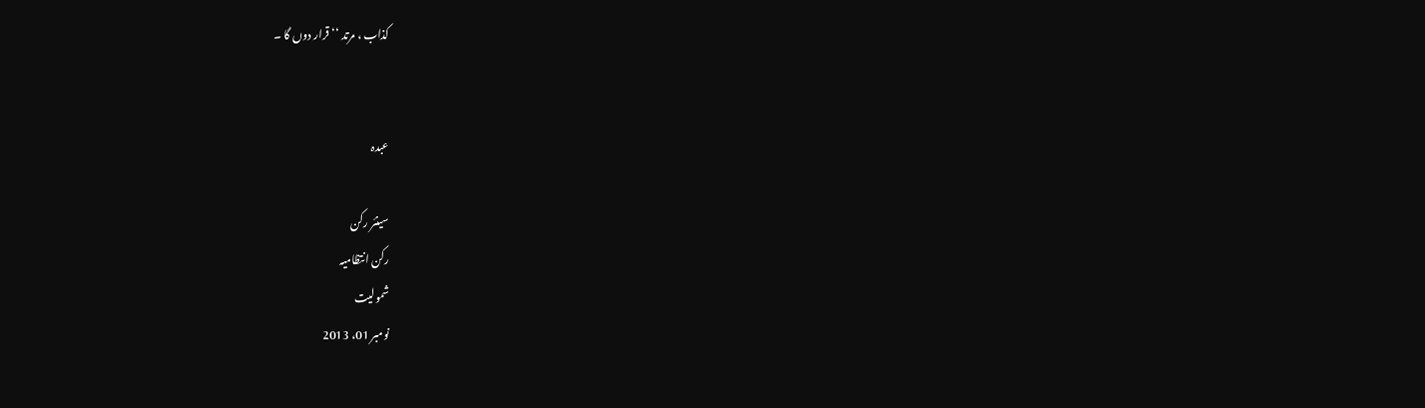کذاب ، مرتد ‘‘ قرار دوں گا ۔


عبدہ

سینئر رکن
رکن انتظامیہ
شمولیت
نومبر 01، 2013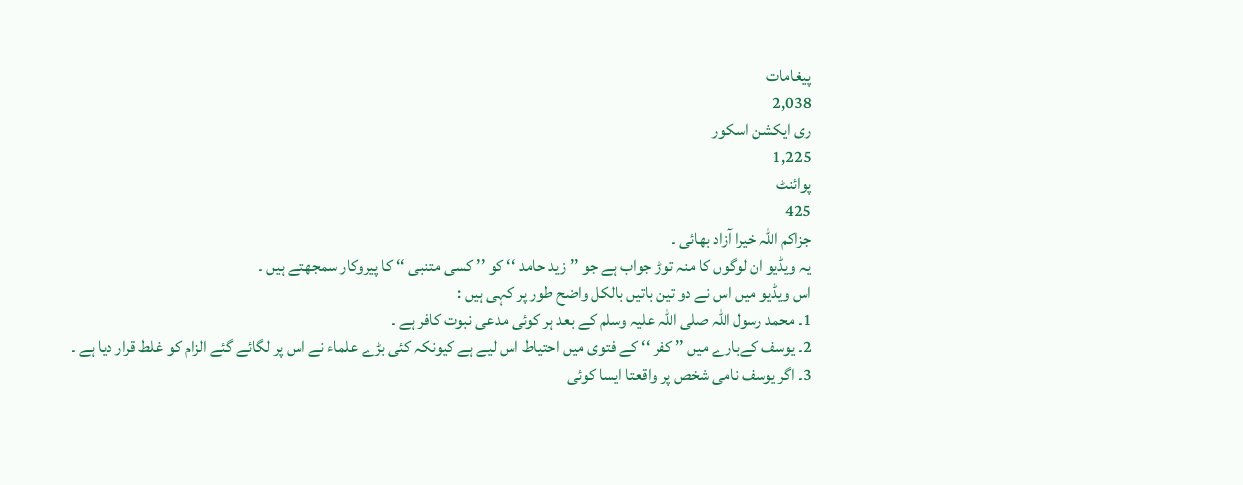پیغامات
2,038
ری ایکشن اسکور
1,225
پوائنٹ
425
جزاکم اللہ خیرا آزاد بھائی ۔
یہ ویڈیو ان لوگوں کا منہ توڑ جواب ہے جو ’’ زید حامد ‘‘ کو ’’ کسی متنبی ‘‘ کا پیروکار سمجھتے ہیں ۔
اس ویڈیو میں اس نے دو تین باتیں بالکل واضح طور پر کہی ہیں :
1۔ محمد رسول اللہ صلی اللہ علیہ وسلم کے بعد ہر کوئی مدعی نبوت کافر ہے ۔
2۔ یوسف کےبارے میں ’’ کفر ‘‘ کے فتوی میں احتیاط اس لیے ہے کیونکہ کئی بڑے علماء نے اس پر لگائے گئے الزام کو غلط قرار دیا ہے ۔
3۔ اگر یوسف نامی شخص پر واقعتا ایسا کوئی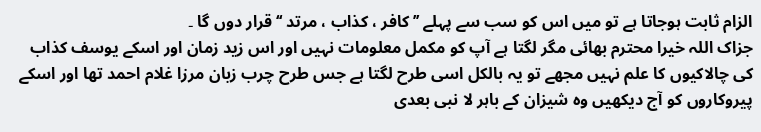الزام ثابت ہوجاتا ہے تو میں اس کو سب سے پہلے ’’ کافر ، کذاب ، مرتد ‘‘ قرار دوں گا ۔
جزاک اللہ خیرا محترم بھائی مگر لگتا ہے آپ کو مکمل معلومات نہیں اور اس زید زمان اور اسکے یوسف کذاب کی چالاکیوں کا علم نہیں مجھے تو یہ بالکل اسی طرح لگتا ہے جس طرح چرب زبان مرزا غلام احمد تھا اور اسکے پیروکاروں کو آج دیکھیں وہ شیزان کے باہر لا نبی بعدی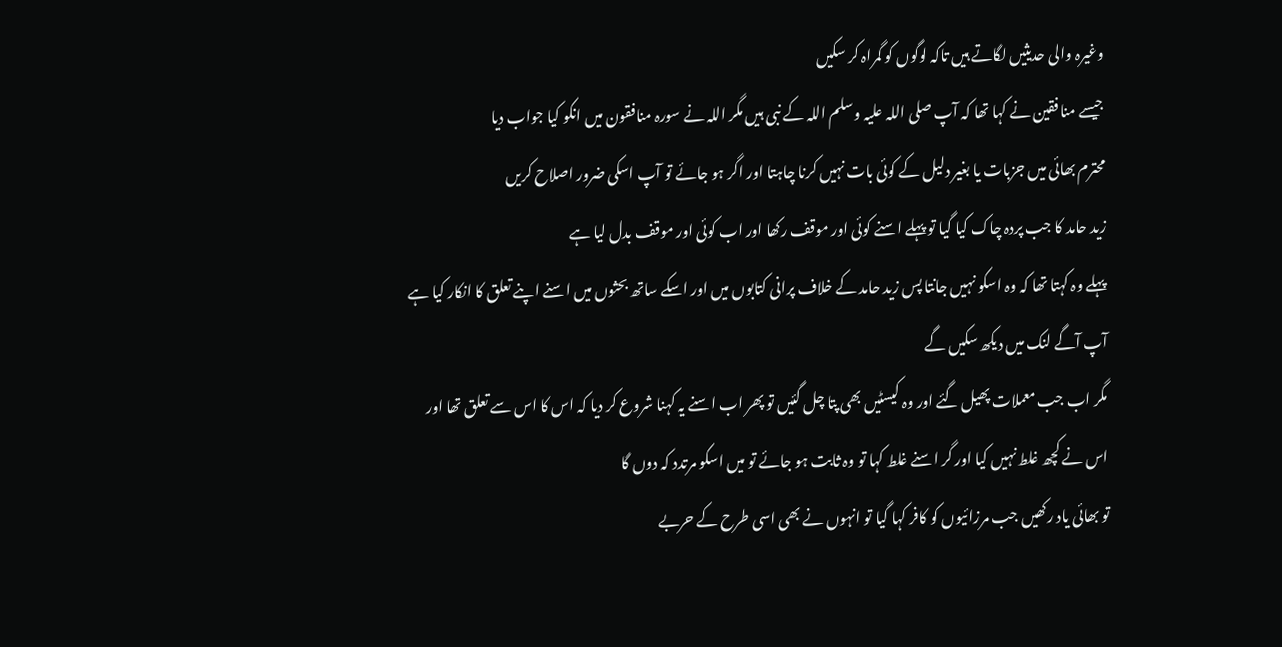وغیرہ والی حدیثیں لگاتے ہیں تاکہ لوگوں کو گمراہ کر سکیں
جیسے منافقین نے کہا تھا کہ آپ صلی اللہ علیہ وسلم اللہ کے نبی ہیں مگر اللہ نے سورہ منافقون میں انکو کیا جواب دیا
محترم بھائی میں جزبات یا بغیر دلیل کے کوئی بات نہیں کرنا چاہتا اور اگر ہو جائے تو آپ اسکی ضرور اصلاح کریں
زید حامد کا جب پردہ چاک کیا گیا تو پہلے اسنے کوئی اور موقف رکھا اور اب کوئی اور موقف بدل لیا ہے
پہلے وہ کہتا تھا کہ وہ اسکو نہیں جانتا پس زید حامد کے خلاف پرانی کتابوں میں اور اسکے ساتھ بحثوں میں اسنے اپنے تعلق کا انکار کیا ہے آپ آگے لنک میں دیکھ سکیں گے
مگر اب جب معملات پھیل گئے اور وہ کیسٹیں بھی پتا چل گئیں تو پھر اب اسنے یہ کہنا شروع کر دیا کہ اس کا اس سے تعلق تھا اور اس نے کچھ غلط نہیں کیا اور گر اسنے غلط کہا تو وہ ثابت ہو جائے تو میں اسکو مرتدد کہ دوں گا
تو بھائی یاد رکھیں جب مرزائیوں کو کافر کہا گیا تو انہوں نے بھی اسی طرح کے حربے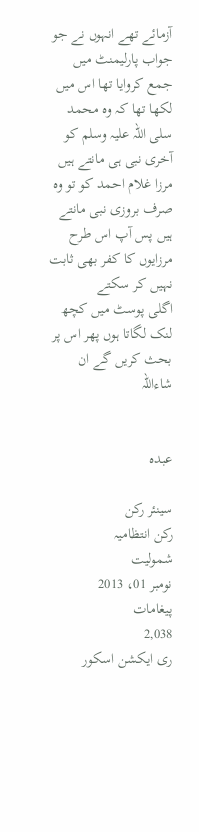آزمائے تھے انہوں نے جو جواب پارلیمنٹ میں جمع کروایا تھا اس میں لکھا تھا کہ وہ محمد سلی اللہ علیہ وسلم کو آخری نبی ہی مانتے ہیں مرزا غلام احمد کو تو وہ صرف بروزی نبی مانتے ہیں پس آپ اس طرح مرزایوں کا کفر بھی ثابت نہیں کر سکتے
اگلی پوسٹ میں کچھ لنک لگاتا ہوں پھر اس پر بحث کریں گے ان شاءاللہ


عبدہ

سینئر رکن
رکن انتظامیہ
شمولیت
نومبر 01، 2013
پیغامات
2,038
ری ایکشن اسکور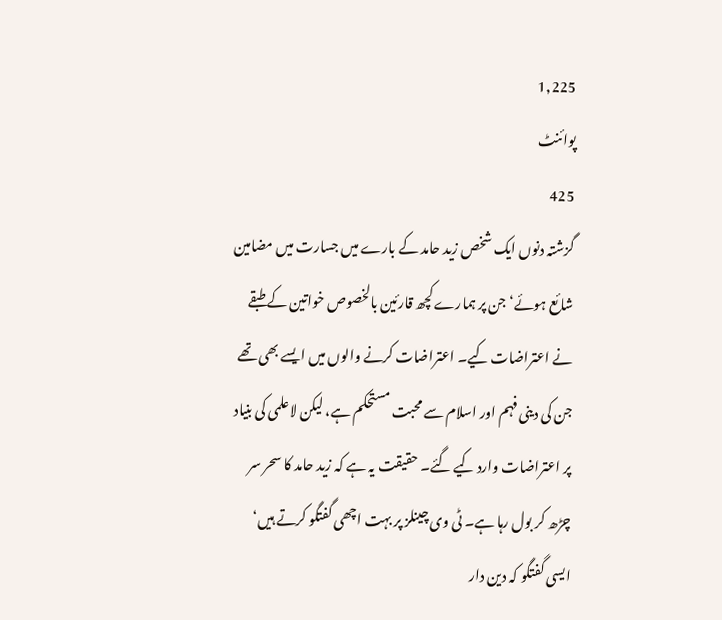1,225
پوائنٹ
425
گزشتہ دنوں ایک شخص زید حامد کے بارے میں جسارت میں مضامین شائع ہوئے‘ جن پر ہمارے کچھ قارئین بالخصوص خواتین کے طبقے نے اعتراضات کیے۔ اعتراضات کرنے والوں میں ایسے بھی تھے جن کی دینی فہم اور اسلام سے محبت مستحکم ہے، لیکن لاعلمی کی بنیاد پر اعتراضات وارد کیے گئے۔ حقیقت یہ ہے کہ زید حامد کا سحر سر چڑھ کر بول رہا ہے۔ ٹی وی چینلز پر بہت اچھی گفتگو کرتے ہیں‘ ایسی گفتگو کہ دین دار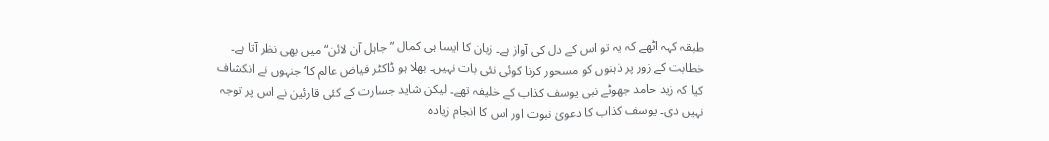طبقہ کہہ اٹھے کہ یہ تو اس کے دل کی آواز ہے۔ زبان کا ایسا ہی کمال ”جاہل آن لائن“ میں بھی نظر آتا ہے۔ خطابت کے زور پر ذہنوں کو مسحور کرنا کوئی نئی بات نہیں۔ بھلا ہو ڈاکٹر فیاض عالم کا‘ جنہوں نے انکشاف کیا کہ زید حامد جھوٹے نبی یوسف کذاب کے خلیفہ تھے۔ لیکن شاید جسارت کے کئی قارئین نے اس پر توجہ نہیں دی۔ یوسف کذاب کا دعویٰ نبوت اور اس کا انجام زیادہ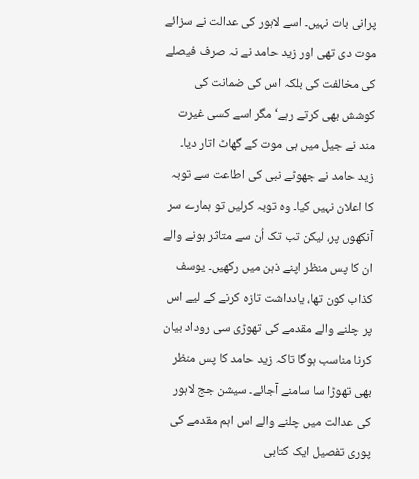پرانی بات نہیں۔ اسے لاہور کی عدالت نے سزائے موت دی تھی اور زید حامد نے نہ صرف فیصلے کی مخالفت کی بلکہ اس کی ضمانت کی کوشش بھی کرتے رہے‘ مگر اسے کسی غیرت مند نے جیل میں ہی موت کے گھاٹ اتار دیا۔ زید حامد نے جھوٹے نبی کی اطاعت سے توبہ کا اعلان نہیں کیا۔ وہ توبہ کرلیں تو ہمارے سر آنکھوں پر، لیکن تب تک اُن سے متاثر ہونے والے ان کا پس منظر اپنے ذہن میں رکھیں۔ یوسف کذاب کون تھا، یادداشت تازہ کرنے کے لیے اس پر چلنے والے مقدمے کی تھوڑی سی روداد بیان کرنا مناسب ہوگا تاکہ زید حامد کا پس منظر بھی تھوڑا سا سامنے آجائے۔ سیشن جج لاہور کی عدالت میں چلنے والے اس اہم مقدمے کی پوری تفصیل ایک کتابی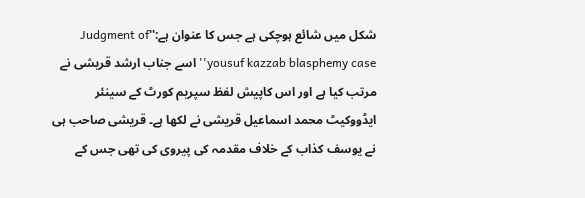شکل میں شائع ہوچکی ہے جس کا عنوان ہے:''Judgment of yousuf kazzab blasphemy case'' اسے جناب ارشد قریشی نے مرتب کیا ہے اور اس کاپیش لفظ سپریم کورٹ کے سینئر ایڈووکیٹ محمد اسماعیل قریشی نے لکھا ہے۔ قریشی صاحب ہی نے یوسف کذاب کے خلاف مقدمہ کی پیروی کی تھی جس کے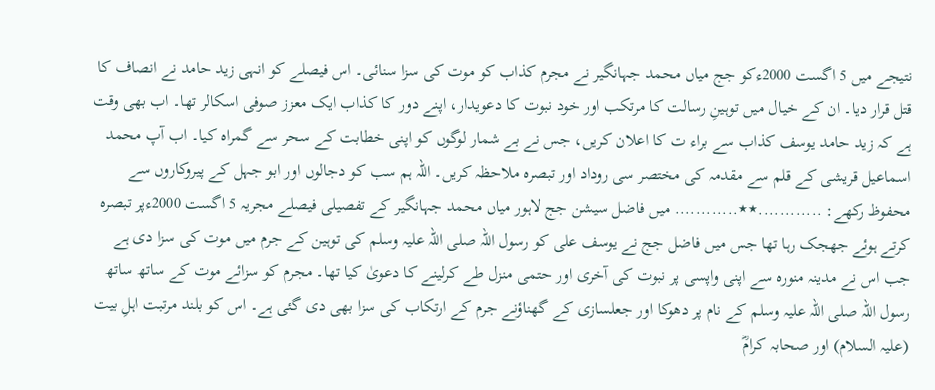نتیجے میں 5 اگست 2000ءکو جج میاں محمد جہانگیر نے مجرم کذاب کو موت کی سزا سنائی۔ اس فیصلے کو انہی زید حامد نے انصاف کا قتل قرار دیا۔ ان کے خیال میں توہینِ رسالت کا مرتکب اور خود نبوت کا دعویدار، اپنے دور کا کذاب ایک معزز صوفی اسکالر تھا۔ اب بھی وقت ہے کہ زید حامد یوسف کذاب سے براء ت کا اعلان کریں، جس نے بے شمار لوگوں کو اپنی خطابت کے سحر سے گمراہ کیا۔ اب آپ محمد اسماعیل قریشی کے قلم سے مقدمہ کی مختصر سی روداد اور تبصرہ ملاحظہ کریں۔ اللہ ہم سب کو دجالوں اور ابو جہل کے پیروکاروں سے محفوظ رکھے: ............٭٭............ میں فاضل سیشن جج لاہور میاں محمد جہانگیر کے تفصیلی فیصلے مجریہ 5 اگست 2000ءپر تبصرہ کرتے ہوئے جھجک رہا تھا جس میں فاضل جج نے یوسف علی کو رسول اللہ صلی اللہ علیہ وسلم کی توہین کے جرم میں موت کی سزا دی ہے جب اس نے مدینہ منورہ سے اپنی واپسی پر نبوت کی آخری اور حتمی منزل طے کرلینے کا دعویٰ کیا تھا۔ مجرم کو سزائے موت کے ساتھ ساتھ رسول اللہ صلی اللہ علیہ وسلم کے نام پر دھوکا اور جعلسازی کے گھناؤنے جرم کے ارتکاب کی سزا بھی دی گئی ہے۔ اس کو بلند مرتبت اہلِ بیت (علیہ السلام) اور صحابہ کرامؓ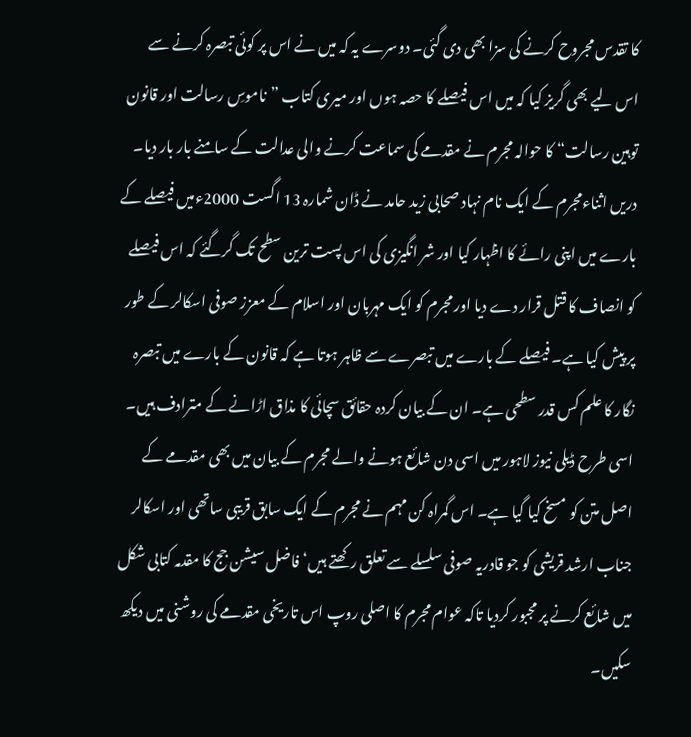کا تقدس مجروح کرنے کی سزا بھی دی گئی۔ دوسرے یہ کہ میں نے اس پر کوئی تبصرہ کرنے سے اس لیے بھی گریز کیا کہ میں اس فیصلے کا حصہ ہوں اور میری کتاب ”ناموسِ رسالت اور قانون توہین رسالت“ کا حوالہ مجرم نے مقدمے کی سماعت کرنے والی عدالت کے سامنے بار بار دیا۔ دریں اثناءمجرم کے ایک نام نہاد صحابی زید حامد نے ڈان شمارہ 13 اگست 2000ءمیں فیصلے کے بارے میں اپنی رائے کا اظہار کیا اور شر انگیزی کی اس پست ترین سطح تک گرگئے کہ اس فیصلے کو انصاف کا قتل قرار دے دیا اور مجرم کو ایک مہربان اور اسلام کے معزز صوفی اسکالر کے طور پر پیش کیا ہے۔ فیصلے کے بارے میں تبصرے سے ظاہر ہوتا ہے کہ قانون کے بارے میں تبصرہ نگار کا علم کس قدر سطحی ہے۔ ان کے بیان کردہ حقائق سچائی کا مذاق اڑانے کے مترادف ہیں۔ اسی طرح ڈیلی نیوز لاہور میں اسی دن شائع ہونے والے مجرم کے بیان میں بھی مقدمے کے اصل متن کو مسخ کیا گیا ہے۔ اس گمراہ کن مہم نے مجرم کے ایک سابق قریبی ساتھی اور اسکالر جناب ارشد قریشی کو جو قادریہ صوفی سلسلے سے تعلق رکھتے ہیں‘ فاضل سیشن جج کا مقدمہ کتابی شکل میں شائع کرنے پر مجبور کردیا تاکہ عوام مجرم کا اصلی روپ اس تاریخی مقدمے کی روشنی میں دیکھ سکیں۔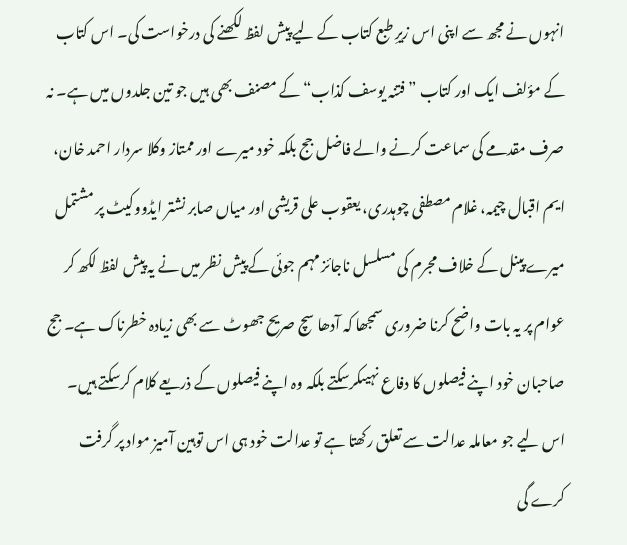انہوں نے مجھ سے اپنی اس زیرِ طبع کتاب کے لیے پیش لفظ لکھنے کی درخواست کی۔ اس کتاب کے مؤلف ایک اور کتاب ”فتنہ یوسف کذاب“ کے مصنف بھی ہیں جو تین جلدوں میں ہے۔ نہ صرف مقدمے کی سماعت کرنے والے فاضل جج بلکہ خود میرے اور ممتاز وکلا سردار احمد خان، ایم اقبال چیمہ، غلام مصطفی چوہدری، یعقوب علی قریشی اور میاں صابر نشتر ایڈووکیٹ پر مشتمل میرے پینل کے خلاف مجرم کی مسلسل ناجائز مہم جوئی کے پیش نظر میں نے یہ پیش لفظ لکھ کر عوام پر یہ بات واضح کرنا ضروری سمجھا کہ آدھا سچ صریح جھوٹ سے بھی زیادہ خطرناک ہے۔ جج صاحبان خود اپنے فیصلوں کا دفاع نہیںکرسکتے بلکہ وہ اپنے فیصلوں کے ذریعے کلام کرسکتے ہیں۔ اس لیے جو معاملہ عدالت سے تعلق رکھتا ہے تو عدالت خود ہی اس توہین آمیز مواد پر گرفت کرے گی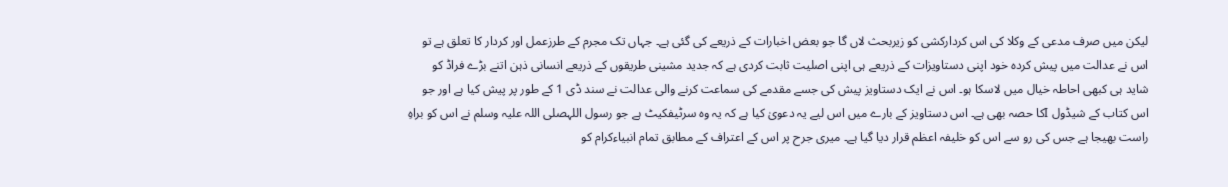لیکن میں صرف مدعی کے وکلا کی اس کردارکشی کو زیربحث لاں گا جو بعض اخبارات کے ذریعے کی گئی ہے۔ جہاں تک مجرم کے طرزعمل اور کردار کا تعلق ہے تو اس نے عدالت میں پیش کردہ خود اپنی دستاویزات کے ذریعے ہی اپنی اصلیت ثابت کردی ہے کہ جدید مشینی طریقوں کے ذریعے انسانی ذہن اتنے بڑے فراڈ کو شاید ہی کبھی احاطہ خیال میں لاسکا ہو۔ اس نے ایک دستاویز پیش کی جسے مقدمے کی سماعت کرنے والی عدالت نے سند ڈی 1 کے طور پر پیش کیا ہے اور جو اس کتاب کے شیڈول Iکا حصہ بھی ہے۔ اس دستاویز کے بارے میں اس لیے یہ دعویٰ کیا ہے کہ یہ وہ سرٹیفکیٹ ہے جو رسول اللہصلی اللہ علیہ وسلم نے اس کو براہِ راست بھیجا ہے جس کی رو سے اس کو خلیفہ اعظم قرار دیا گیا ہے۔ میری جرح پر اس کے اعتراف کے مطابق تمام انبیاءکرام کو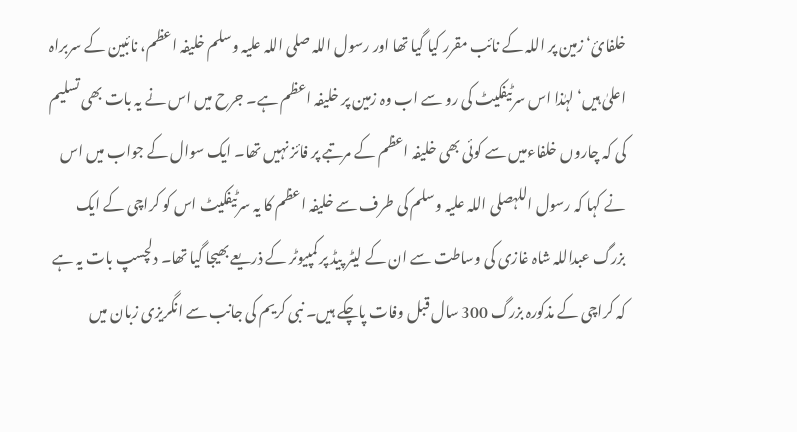خلفائ‘ زمین پر اللہ کے نائب مقرر کیا گیا تھا اور رسول اللہ صلی اللہ علیہ وسلم خلیفہ اعظم، نائبین کے سربراہ اعلیٰ ہیں‘ لہٰذا اس سرٹیفکیٹ کی رو سے اب وہ زمین پر خلیفہ اعظم ہے۔ جرح میں اس نے یہ بات بھی تسلیم کی کہ چاروں خلفاءمیں سے کوئی بھی خلیفہ اعظم کے مرتبے پر فائز نہیں تھا۔ ایک سوال کے جواب میں اس نے کہا کہ رسول اللہصلی اللہ علیہ وسلم کی طرف سے خلیفہ اعظم کا یہ سرٹیفکیٹ اس کو کراچی کے ایک بزرگ عبداللہ شاہ غازی کی وساطت سے ان کے لیٹر پیڈ پر کمپیوٹر کے ذریعے بھیجا گیا تھا۔ دلچسپ بات یہ ہے کہ کراچی کے مذکورہ بزرگ 300 سال قبل وفات پاچکے ہیں۔ نبی کریم کی جانب سے انگریزی زبان میں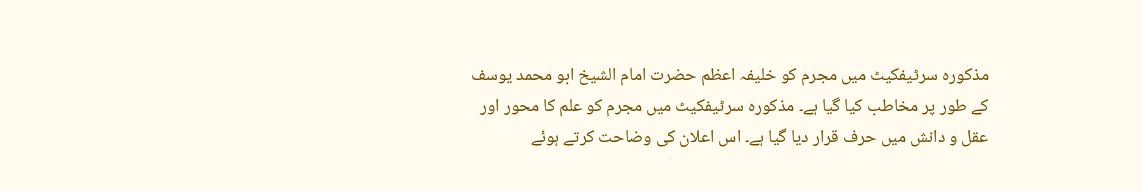مذکورہ سرٹیفکیٹ میں مجرم کو خلیفہ اعظم حضرت امام الشیخ ابو محمد یوسف کے طور پر مخاطب کیا گیا ہے۔ مذکورہ سرٹیفکیٹ میں مجرم کو علم کا محور اور عقل و دانش میں حرف قرار دیا گیا ہے۔ اس اعلان کی وضاحت کرتے ہوئے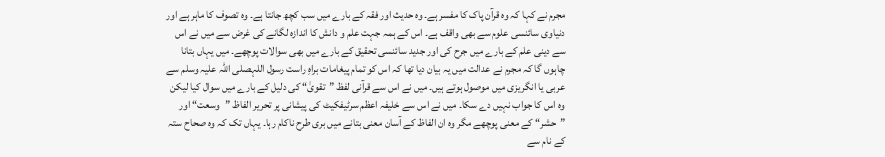مجرم نے کہا کہ وہ قرآن پاک کا مفسر ہے۔ وہ حدیث اور فقہ کے بارے میں سب کچھ جانتا ہے۔ وہ تصوف کا ماہر ہے اور دنیاوی سائنسی علوم سے بھی واقف ہے۔ اس کے ہمہ جہت علم و دانش کا اندازہ لگانے کی غرض سے میں نے اس سے دینی علم کے بارے میں جرح کی اور جدید سائنسی تحقیق کے بارے میں بھی سوالات پوچھے۔ میں یہاں بتانا چاہوں گا کہ مجرم نے عدالت میں یہ بیان دیا تھا کہ اس کو تمام پیغامات براہِ راست رسول اللہصلی اللہ علیہ وسلم سے عربی یا انگریزی میں موصول ہوتے ہیں۔ میں نے اس سے قرآنی لفظ ”تقویٰ“ کی دلیل کے بارے میں سوال کیا لیکن وہ اس کا جواب نہیں دے سکا۔ میں نے اس سے خلیفہ اعظم سرٹیفکیٹ کی پیشانی پر تحریر الفاظ ”وسعت“ اور ”حشر“ کے معنی پوچھے مگر وہ ان الفاظ کے آسان معنی بتانے میں بری طرح ناکام رہا۔ یہاں تک کہ وہ صحاح ستہ کے نام سے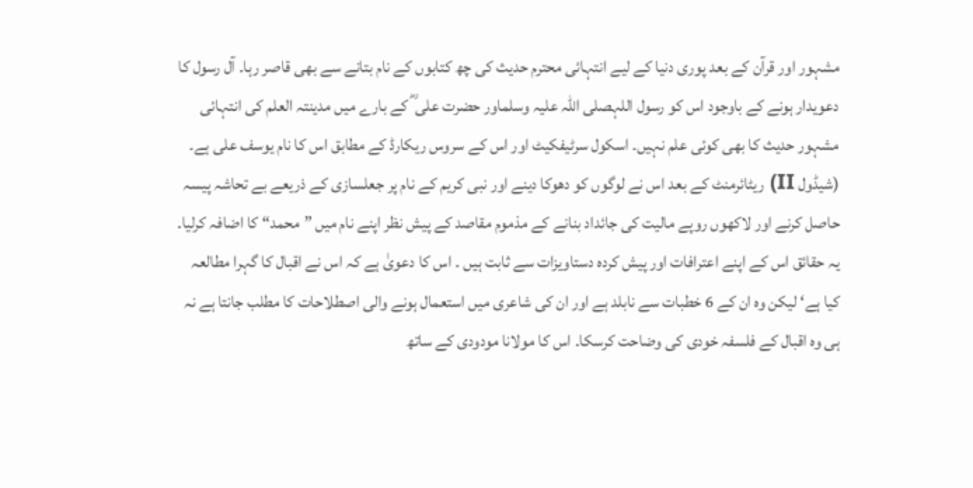مشہور اور قرآن کے بعد پوری دنیا کے لیے انتہائی محترم حدیث کی چھ کتابوں کے نام بتانے سے بھی قاصر رہا۔ آل رسول کا دعویدار ہونے کے باوجود اس کو رسول اللہصلی اللہ علیہ وسلماور حضرت علی ؓ کے بارے میں مدینتہ العلم کی انتہائی مشہور حدیث کا بھی کوئی علم نہیں۔ اسکول سرٹیفکیٹ اور اس کے سروس ریکارڈ کے مطابق اس کا نام یوسف علی ہے۔ (شیڈول II) ریٹائرمنٹ کے بعد اس نے لوگوں کو دھوکا دینے اور نبی کریم کے نام پر جعلسازی کے ذریعے بے تحاشہ پیسہ حاصل کرنے اور لاکھوں روپے مالیت کی جائداد بنانے کے مذموم مقاصد کے پیش نظر اپنے نام میں ”محمد“ کا اضافہ کرلیا۔ یہ حقائق اس کے اپنے اعترافات اور پیش کردہ دستاویزات سے ثابت ہیں ۔ اس کا دعویٰ ہے کہ اس نے اقبال کا گہرا مطالعہ کیا ہے‘ لیکن وہ ان کے 6 خطبات سے نابلد ہے اور ان کی شاعری میں استعمال ہونے والی اصطلاحات کا مطلب جانتا ہے نہ ہی وہ اقبال کے فلسفہ خودی کی وضاحت کرسکا۔ اس کا مولانا مودودی کے ساتھ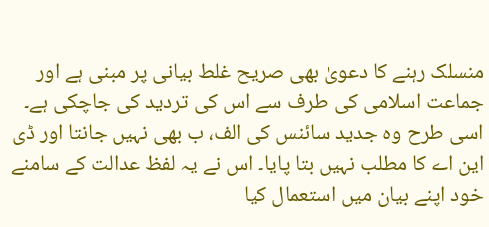منسلک رہنے کا دعویٰ بھی صریح غلط بیانی پر مبنی ہے اور جماعت اسلامی کی طرف سے اس کی تردید کی جاچکی ہے۔ اسی طرح وہ جدید سائنس کی الف، ب بھی نہیں جانتا اور ڈی این اے کا مطلب نہیں بتا پایا۔ اس نے یہ لفظ عدالت کے سامنے خود اپنے بیان میں استعمال کیا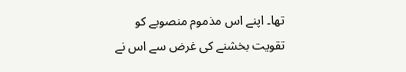تھا۔ اپنے اس مذموم منصوبے کو تقویت بخشنے کی غرض سے اس نے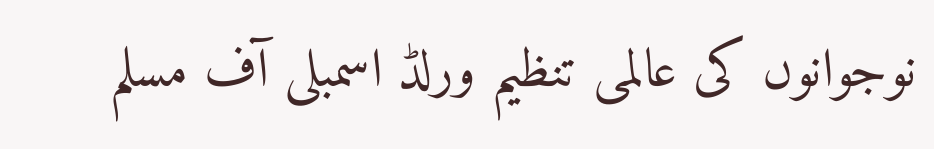نوجوانوں کی عالمی تنظیم ورلڈ اسمبلی آف مسلم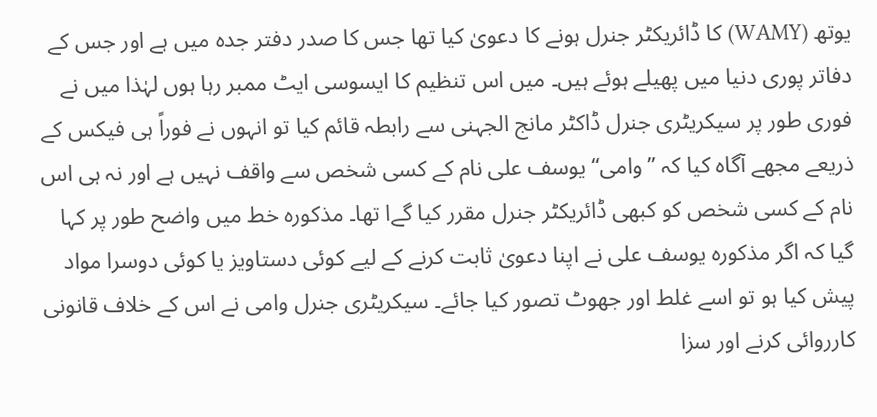یوتھ (WAMY) کا ڈائریکٹر جنرل ہونے کا دعویٰ کیا تھا جس کا صدر دفتر جدہ میں ہے اور جس کے دفاتر پوری دنیا میں پھیلے ہوئے ہیں۔ میں اس تنظیم کا ایسوسی ایٹ ممبر رہا ہوں لہٰذا میں نے فوری طور پر سیکریٹری جنرل ڈاکٹر مانج الجہنی سے رابطہ قائم کیا تو انہوں نے فوراً ہی فیکس کے ذریعے مجھے آگاہ کیا کہ ”وامی“ یوسف علی نام کے کسی شخص سے واقف نہیں ہے اور نہ ہی اس نام کے کسی شخص کو کبھی ڈائریکٹر جنرل مقرر کیا گےا تھا۔ مذکورہ خط میں واضح طور پر کہا گیا کہ اگر مذکورہ یوسف علی نے اپنا دعویٰ ثابت کرنے کے لیے کوئی دستاویز یا کوئی دوسرا مواد پیش کیا ہو تو اسے غلط اور جھوٹ تصور کیا جائے۔ سیکریٹری جنرل وامی نے اس کے خلاف قانونی کارروائی کرنے اور سزا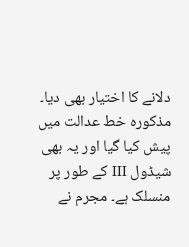دلانے کا اختیار بھی دیا۔ مذکورہ خط عدالت میں پیش کیا گیا اور یہ بھی شیڈول III کے طور پر منسلک ہے۔ مجرم نے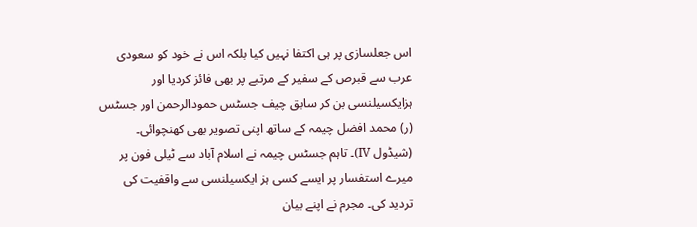اس جعلسازی پر ہی اکتفا نہیں کیا بلکہ اس نے خود کو سعودی عرب سے قبرص کے سفیر کے مرتبے پر بھی فائز کردیا اور ہزایکسیلنسی بن کر سابق چیف جسٹس حمودالرحمن اور جسٹس (ر) محمد افضل چیمہ کے ساتھ اپنی تصویر بھی کھنچوائی۔ (شیڈول IV)۔ تاہم جسٹس چیمہ نے اسلام آباد سے ٹیلی فون پر میرے استفسار پر ایسے کسی ہز ایکسیلنسی سے واقفیت کی تردید کی۔ مجرم نے اپنے بیان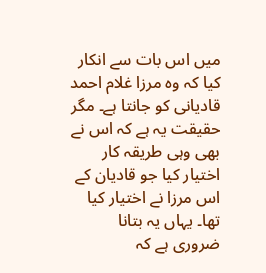میں اس بات سے انکار کیا کہ وہ مرزا غلام احمد قادیانی کو جانتا ہے۔ مگر حقیقت یہ ہے کہ اس نے بھی وہی طریقہ کار اختیار کیا جو قادیان کے اس مرزا نے اختیار کیا تھا۔ یہاں یہ بتانا ضروری ہے کہ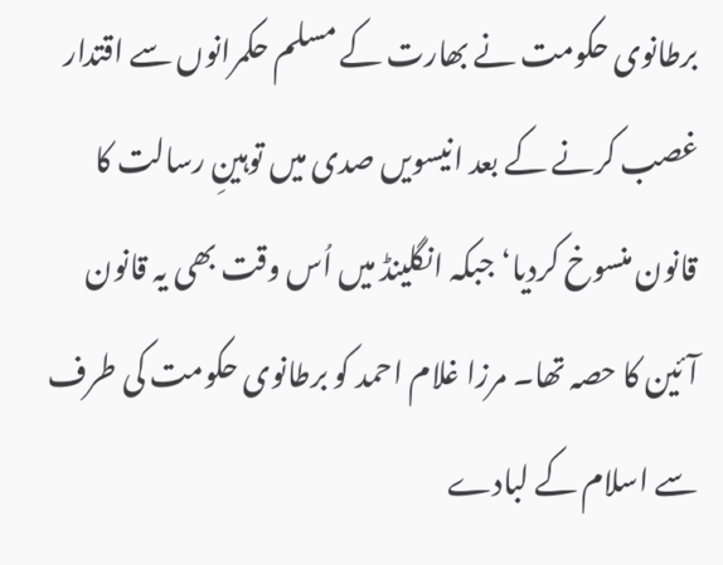برطانوی حکومت نے بھارت کے مسلم حکمرانوں سے اقتدار غصب کرنے کے بعد انیسویں صدی میں توہینِ رسالت کا قانون منسوخ کردیا‘ جبکہ انگلینڈ میں اُس وقت بھی یہ قانون آئین کا حصہ تھا۔ مرزا غلام احمد کو برطانوی حکومت کی طرف سے اسلام کے لبادے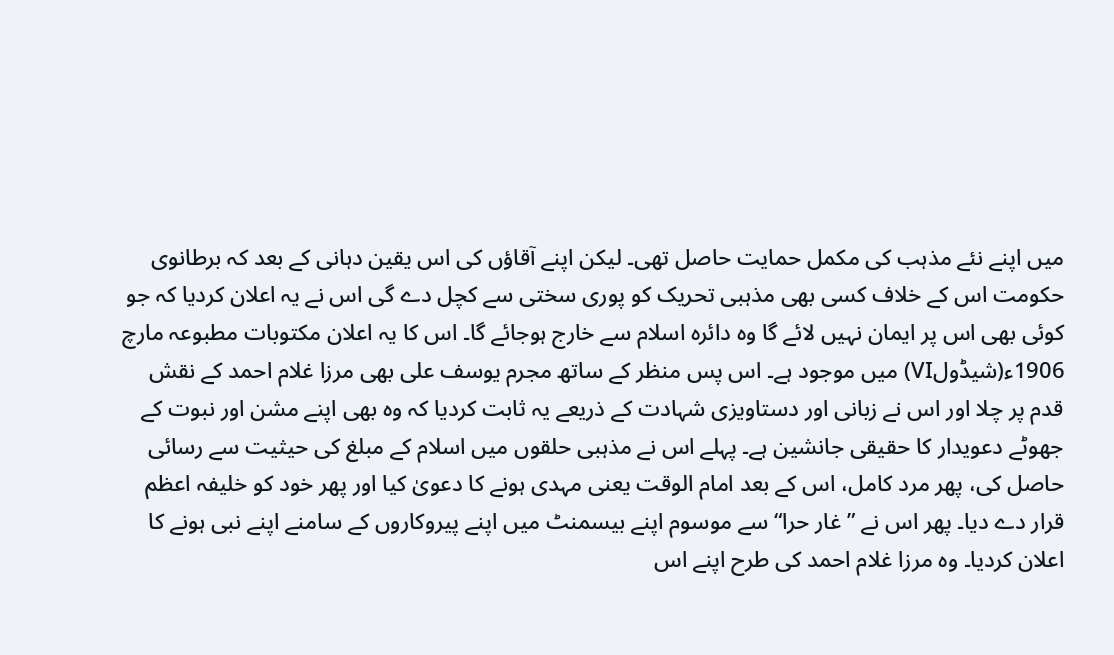میں اپنے نئے مذہب کی مکمل حمایت حاصل تھی۔ لیکن اپنے آقاؤں کی اس یقین دہانی کے بعد کہ برطانوی حکومت اس کے خلاف کسی بھی مذہبی تحریک کو پوری سختی سے کچل دے گی اس نے یہ اعلان کردیا کہ جو کوئی بھی اس پر ایمان نہیں لائے گا وہ دائرہ اسلام سے خارج ہوجائے گا۔ اس کا یہ اعلان مکتوبات مطبوعہ مارچ 1906ء(شیڈولVI) میں موجود ہے۔ اس پس منظر کے ساتھ مجرم یوسف علی بھی مرزا غلام احمد کے نقش قدم پر چلا اور اس نے زبانی اور دستاویزی شہادت کے ذریعے یہ ثابت کردیا کہ وہ بھی اپنے مشن اور نبوت کے جھوٹے دعویدار کا حقیقی جانشین ہے۔ پہلے اس نے مذہبی حلقوں میں اسلام کے مبلغ کی حیثیت سے رسائی حاصل کی، پھر مرد کامل، اس کے بعد امام الوقت یعنی مہدی ہونے کا دعویٰ کیا اور پھر خود کو خلیفہ اعظم قرار دے دیا۔ پھر اس نے ”غار حرا“ سے موسوم اپنے بیسمنٹ میں اپنے پیروکاروں کے سامنے اپنے نبی ہونے کا اعلان کردیا۔ وہ مرزا غلام احمد کی طرح اپنے اس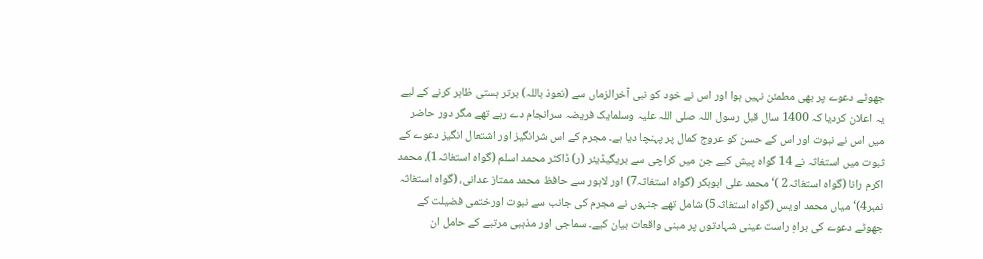جھوٹے دعوے پر بھی مطمئن نہیں ہوا اور اس نے خود کو نبی آخرالزماں سے (نعوذ باللہ) برتر ہستی ظاہر کرنے کے لیے یہ اعلان کردیا کہ 1400 سال قبل رسول اللہ صلی اللہ علیہ وسلمایک فریضہ سرانجام دے رہے تھے مگر دور حاضر میں اس نے نبوت اور اس کے حسن کو عروج کمال پر پہنچا دیا ہے۔ مجرم کے اس شرانگیز اور اشتعال انگیز دعوے کے ثبوت میں استغاثہ نے 14 گواہ پیش کیے جن میں کراچی سے بریگیڈیئر (ر) ڈاکٹر محمد اسلم (گواہ استغاثہ1)، محمد اکرم رانا (گواہ استغاثہ2 )‘ محمد علی ابوبکر (گواہ استغاثہ7) اور لاہور سے حافظ محمد ممتاز عدانی، (گواہ استغاثہ نمبر4)‘ میاں محمد اویس (گواہ استغاثہ5) شامل تھے جنہوں نے مجرم کی جانب سے نبوت اورختمی فضیلت کے جھوٹے دعوے کی براہِ راست عینی شہادتوں پر مبنی واقعات بیان کیے۔ سماجی اور مذہبی مرتبے کے حامل ان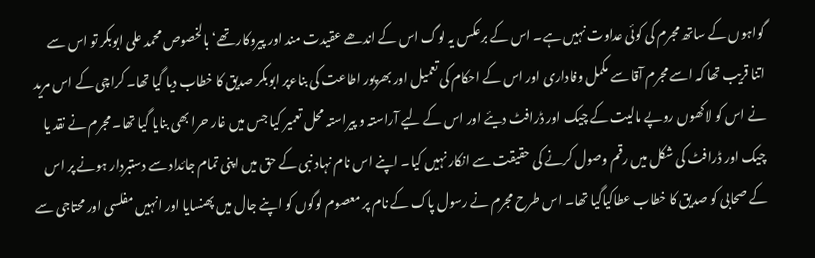گواہوں کے ساتھ مجرم کی کوئی عداوت نہیں ہے۔ اس کے برعکس یہ لوگ اس کے اندھے عقیدت مند اور پیروکار تھے‘ بالخصوص محمد علی ابوبکر تو اس سے اتنا قریب تھا کہ اسے مجرم آقا سے مکمل وفاداری اور اس کے احکام کی تعمیل اور بھرپور اطاعت کی بناءپر ابوبکر صدیق کا خطاب دیا گیا تھا۔ کراچی کے اس مرید نے اس کو لاکھوں روپے مالیت کے چیک اور ڈرافٹ دیئے اور اس کے لیے آراستہ و پیراستہ محل تعمیر کیا جس میں غار حرا بھی بنایا گیا تھا۔ مجرم نے نقد یا چیک اور ڈرافٹ کی شکل میں رقم وصول کرنے کی حقیقت سے انکار نہیں کیا۔ اپنے اس نام نہاد نبی کے حق میں اپنی تمام جائداد سے دستبردار ہونے پر اس کے صحابی کو صدیق کا خطاب عطاکیاگیا تھا۔ اس طرح مجرم نے رسول پاک کے نام پر معصوم لوگوں کو اپنے جال میں پھنسایا اور انہیں مفلسی اور محتاجی سے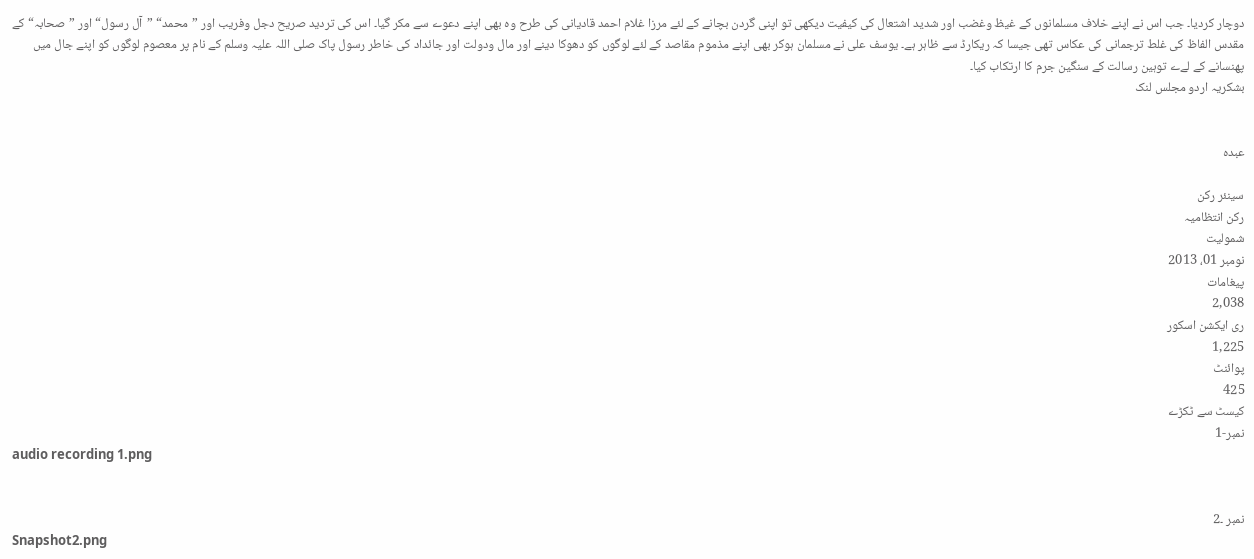دوچار کردیا۔ جب اس نے اپنے خلاف مسلمانوں کے غیظ وغضب اور شدید اشتعال کی کیفیت دیکھی تو اپنی گردن بچانے کے لئے مرزا غلام احمد قادیانی کی طرح وہ بھی اپنے دعوے سے مکر گیا۔ اس کی تردید صریح دجل وفریب اور ”محمد“ ”آل رسول“ اور ”صحابہ“ کے مقدس الفاظ کی غلط ترجمانی کی عکاس تھی جیسا کہ ریکارڈ سے ظاہر ہے۔ یوسف علی نے مسلمان ہوکر بھی اپنے مذموم مقاصد کے لئے لوگوں کو دھوکا دینے اور مال ودولت اور جائداد کی خاطر رسول پاک صلی اللہ علیہ وسلم کے نام پر معصوم لوگوں کو اپنے جال میں پھنسانے کے لےے توہین رسالت کے سنگین جرم کا ارتکاب کیا۔
بشکریہ اردو مجلس لنک


عبدہ

سینئر رکن
رکن انتظامیہ
شمولیت
نومبر 01، 2013
پیغامات
2,038
ری ایکشن اسکور
1,225
پوائنٹ
425
کیسٹ سے ٹکڑے
نمبر-1
audio recording 1.png


نمبر ۔2
Snapshot2.png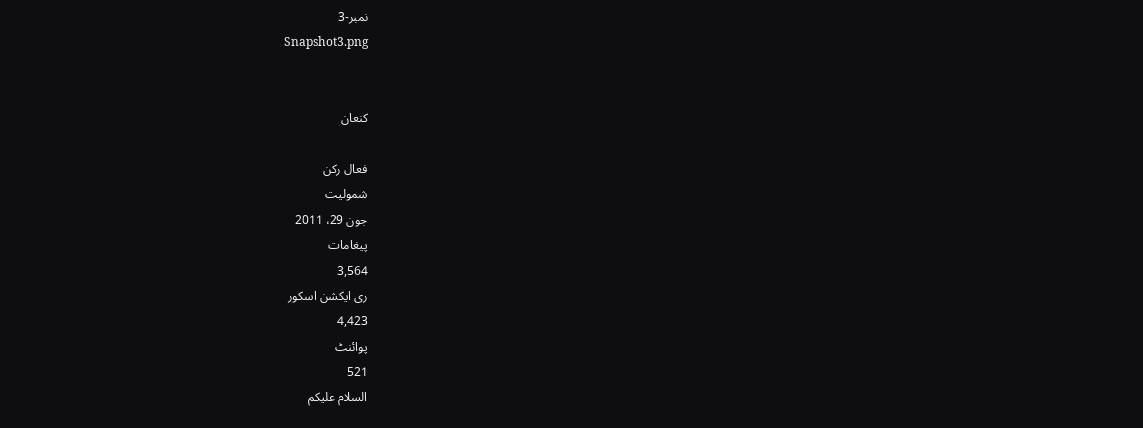نمبر-3
Snapshot3.png


کنعان

فعال رکن
شمولیت
جون 29، 2011
پیغامات
3,564
ری ایکشن اسکور
4,423
پوائنٹ
521
السلام علیکم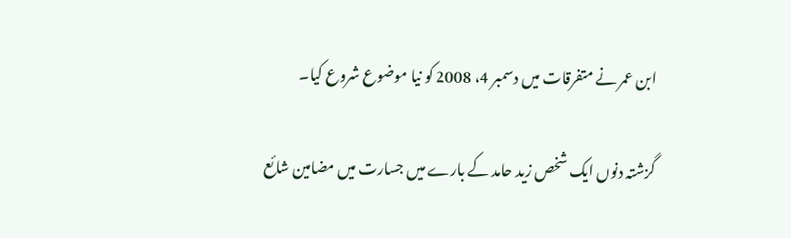ابن عمر نے متفرقات میں دسمبر 4، 2008 کو نیا موضوع شروع کیا۔

گزشتہ دنوں ایک شخص زید حامد کے بارے میں جسارت میں مضامین شائع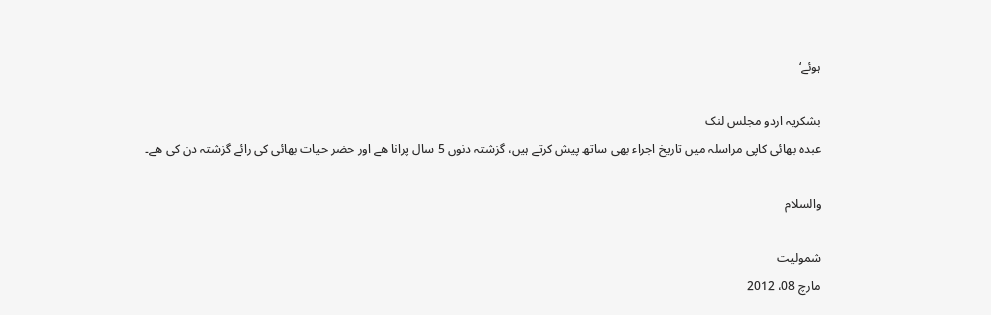ہوئے‘

بشکریہ اردو مجلس لنک
عبدہ بھائی کاپی مراسلہ میں تاریخ اجراء بھی ساتھ پیش کرتے ہیں، گزشتہ دنوں 5 سال پرانا ھے اور حضر حیات بھائی کی رائے گزشتہ دن کی ھے۔

والسلام

شمولیت
مارچ 08، 2012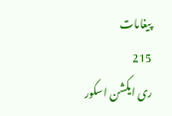پیغامات
215
ری ایکشن اسکور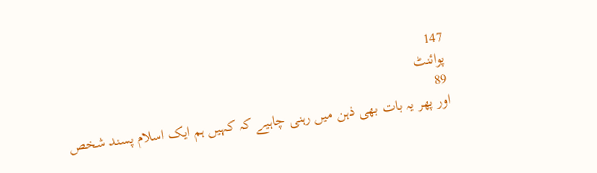147
پوائنٹ
89
اور پھر یہ بات بھی ذہن میں رہنی چاہیے کہ کہیں ہم ایک اسلام پسند شخص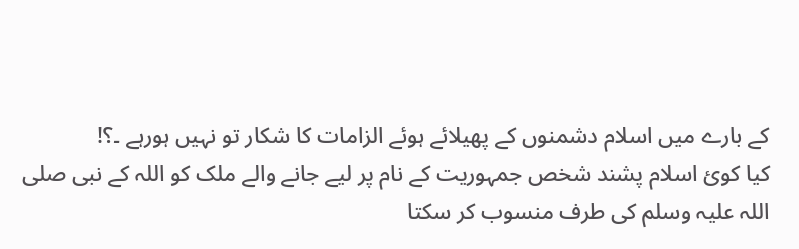کے بارے میں اسلام دشمنوں کے پھیلائے ہوئے الزامات کا شکار تو نہیں ہورہے ۔؟!
کیا کوئ اسلام پشند شخص جمہوریت کے نام پر لیے جانے والے ملک کو اللہ کے نبی صلی اللہ علیہ وسلم کی طرف منسوب کر سکتا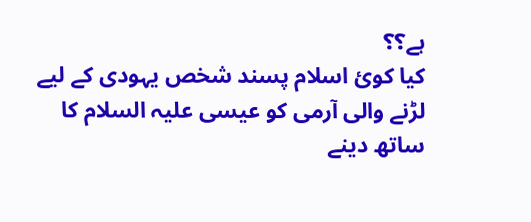ہے؟؟
کیا کوئ اسلام پسند شخص یہودی کے لیے لڑنے والی آرمی کو عیسی علیہ السلام کا ساتھ دینے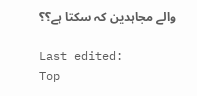والے مجاہدین کہ سکتا ہے؟؟

Last edited:
Top